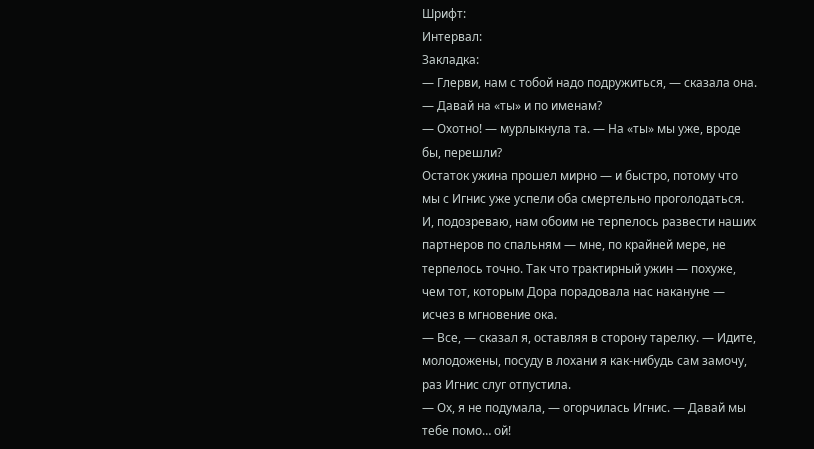Шрифт:
Интервал:
Закладка:
— Глерви, нам с тобой надо подружиться, — сказала она. — Давай на «ты» и по именам?
— Охотно! — мурлыкнула та. — На «ты» мы уже, вроде бы, перешли?
Остаток ужина прошел мирно — и быстро, потому что мы с Игнис уже успели оба смертельно проголодаться. И, подозреваю, нам обоим не терпелось развести наших партнеров по спальням — мне, по крайней мере, не терпелось точно. Так что трактирный ужин — похуже, чем тот, которым Дора порадовала нас накануне — исчез в мгновение ока.
— Все, — сказал я, оставляя в сторону тарелку. — Идите, молодожены, посуду в лохани я как-нибудь сам замочу, раз Игнис слуг отпустила.
— Ох, я не подумала, — огорчилась Игнис. — Давай мы тебе помо… ой!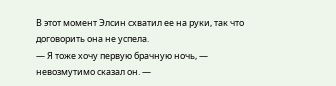В этот момент Элсин схватил ее на руки, так что договорить она не успела.
— Я тоже хочу первую брачную ночь, — невозмутимо сказал он. —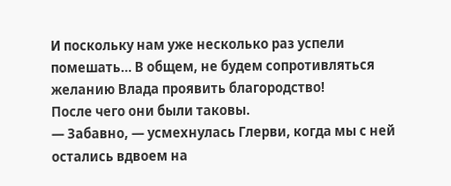И поскольку нам уже несколько раз успели помешать… В общем, не будем сопротивляться желанию Влада проявить благородство!
После чего они были таковы.
— Забавно, — усмехнулась Глерви, когда мы с ней остались вдвоем на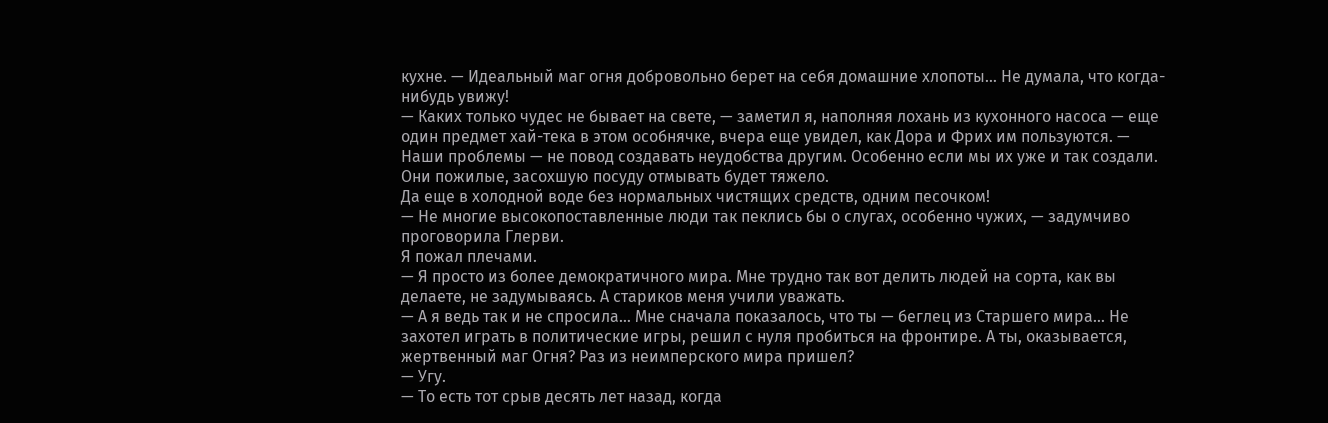кухне. — Идеальный маг огня добровольно берет на себя домашние хлопоты… Не думала, что когда-нибудь увижу!
— Каких только чудес не бывает на свете, — заметил я, наполняя лохань из кухонного насоса — еще один предмет хай-тека в этом особнячке, вчера еще увидел, как Дора и Фрих им пользуются. — Наши проблемы — не повод создавать неудобства другим. Особенно если мы их уже и так создали. Они пожилые, засохшую посуду отмывать будет тяжело.
Да еще в холодной воде без нормальных чистящих средств, одним песочком!
— Не многие высокопоставленные люди так пеклись бы о слугах, особенно чужих, — задумчиво проговорила Глерви.
Я пожал плечами.
— Я просто из более демократичного мира. Мне трудно так вот делить людей на сорта, как вы делаете, не задумываясь. А стариков меня учили уважать.
— А я ведь так и не спросила… Мне сначала показалось, что ты — беглец из Старшего мира… Не захотел играть в политические игры, решил с нуля пробиться на фронтире. А ты, оказывается, жертвенный маг Огня? Раз из неимперского мира пришел?
— Угу.
— То есть тот срыв десять лет назад, когда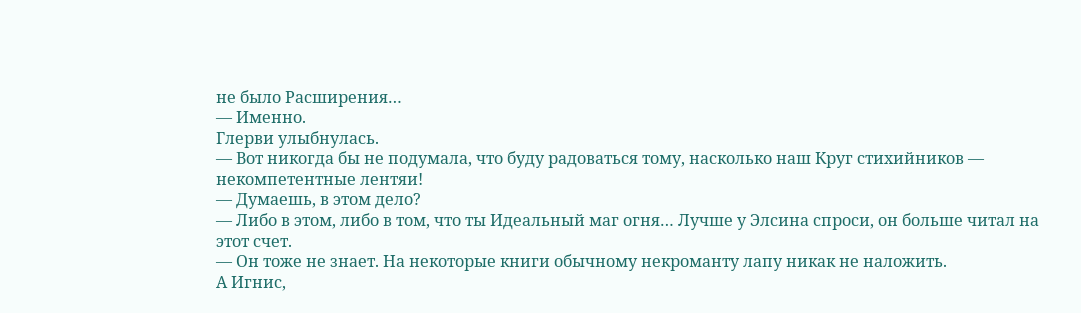не было Расширения…
— Именно.
Глерви улыбнулась.
— Вот никогда бы не подумала, что буду радоваться тому, насколько наш Круг стихийников — некомпетентные лентяи!
— Думаешь, в этом дело?
— Либо в этом, либо в том, что ты Идеальный маг огня… Лучше у Элсина спроси, он больше читал на этот счет.
— Он тоже не знает. На некоторые книги обычному некроманту лапу никак не наложить.
А Игнис,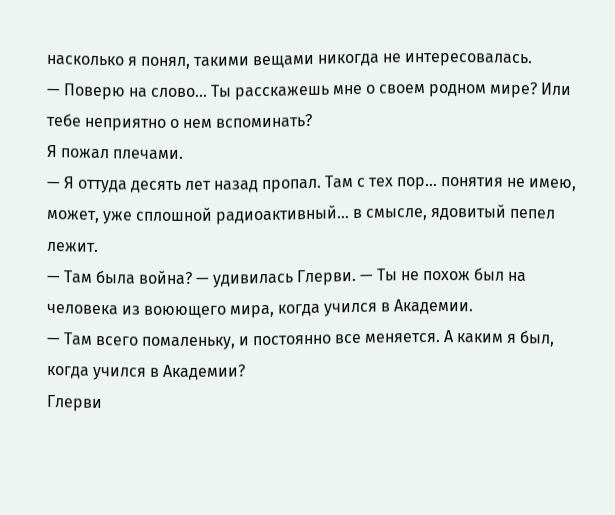насколько я понял, такими вещами никогда не интересовалась.
— Поверю на слово… Ты расскажешь мне о своем родном мире? Или тебе неприятно о нем вспоминать?
Я пожал плечами.
— Я оттуда десять лет назад пропал. Там с тех пор… понятия не имею, может, уже сплошной радиоактивный… в смысле, ядовитый пепел лежит.
— Там была война? — удивилась Глерви. — Ты не похож был на человека из воюющего мира, когда учился в Академии.
— Там всего помаленьку, и постоянно все меняется. А каким я был, когда учился в Академии?
Глерви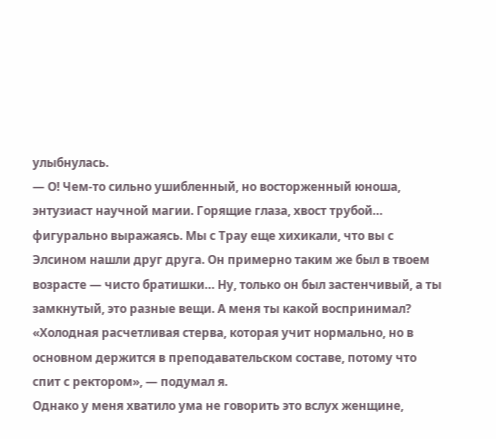улыбнулась.
— О! Чем-то сильно ушибленный, но восторженный юноша, энтузиаст научной магии. Горящие глаза, хвост трубой… фигурально выражаясь. Мы с Трау еще хихикали, что вы с Элсином нашли друг друга. Он примерно таким же был в твоем возрасте — чисто братишки… Ну, только он был застенчивый, а ты замкнутый, это разные вещи. А меня ты какой воспринимал?
«Холодная расчетливая стерва, которая учит нормально, но в основном держится в преподавательском составе, потому что спит с ректором», — подумал я.
Однако у меня хватило ума не говорить это вслух женщине,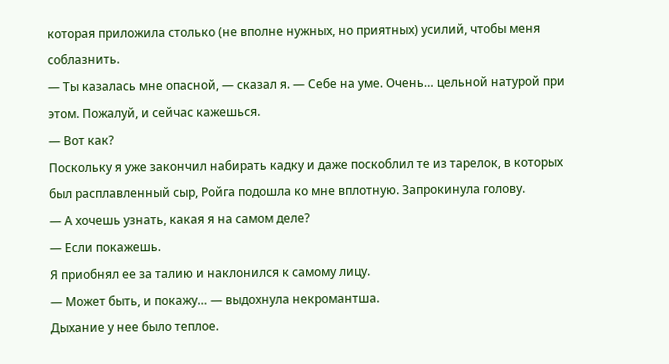которая приложила столько (не вполне нужных, но приятных) усилий, чтобы меня соблазнить.
— Ты казалась мне опасной, — сказал я. — Себе на уме. Очень… цельной натурой при этом. Пожалуй, и сейчас кажешься.
— Вот как?
Поскольку я уже закончил набирать кадку и даже поскоблил те из тарелок, в которых был расплавленный сыр, Ройга подошла ко мне вплотную. Запрокинула голову.
— А хочешь узнать, какая я на самом деле?
— Если покажешь.
Я приобнял ее за талию и наклонился к самому лицу.
— Может быть, и покажу… — выдохнула некромантша.
Дыхание у нее было теплое.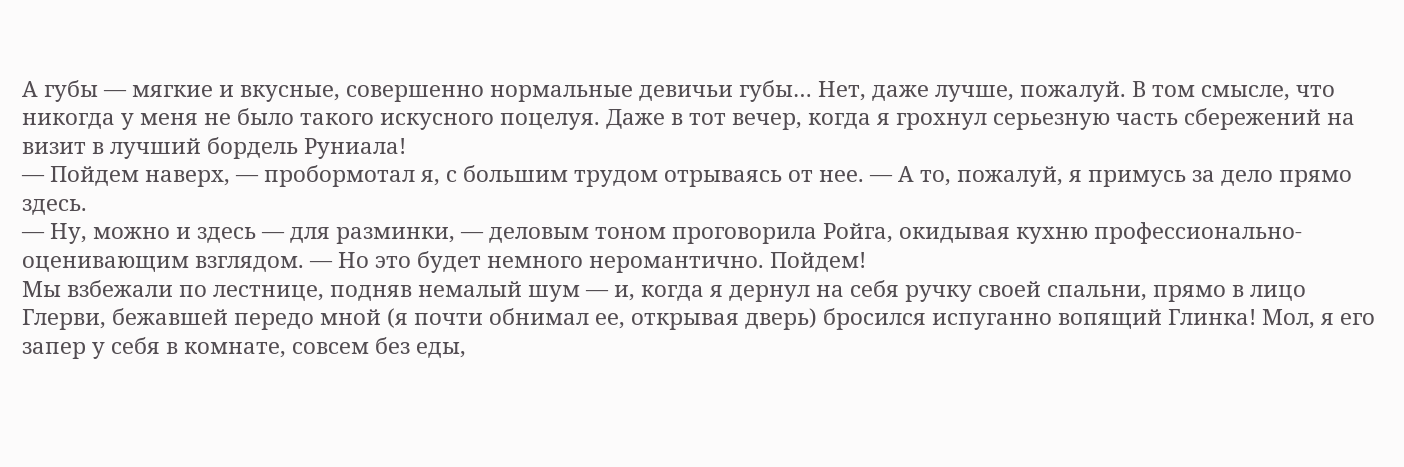А губы — мягкие и вкусные, совершенно нормальные девичьи губы… Нет, даже лучше, пожалуй. В том смысле, что никогда у меня не было такого искусного поцелуя. Даже в тот вечер, когда я грохнул серьезную часть сбережений на визит в лучший бордель Руниала!
— Пойдем наверх, — пробормотал я, с большим трудом отрываясь от нее. — А то, пожалуй, я примусь за дело прямо здесь.
— Ну, можно и здесь — для разминки, — деловым тоном проговорила Ройга, окидывая кухню профессионально-оценивающим взглядом. — Но это будет немного неромантично. Пойдем!
Мы взбежали по лестнице, подняв немалый шум — и, когда я дернул на себя ручку своей спальни, прямо в лицо Глерви, бежавшей передо мной (я почти обнимал ее, открывая дверь) бросился испуганно вопящий Глинка! Мол, я его запер у себя в комнате, совсем без еды,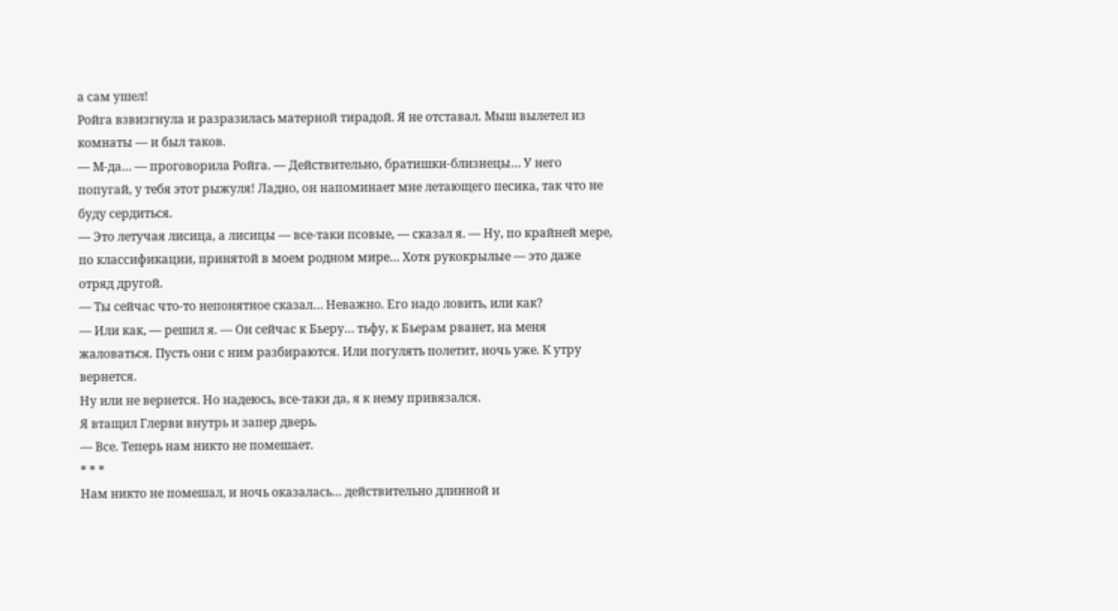а сам ушел!
Ройга взвизгнула и разразилась матерной тирадой. Я не отставал. Мыш вылетел из комнаты — и был таков.
— М-да… — проговорила Ройга. — Действительно, братишки-близнецы… У него попугай, у тебя этот рыжуля! Ладно, он напоминает мне летающего песика, так что не буду сердиться.
— Это летучая лисица, а лисицы — все-таки псовые, — сказал я. — Ну, по крайней мере, по классификации, принятой в моем родном мире… Хотя рукокрылые — это даже отряд другой.
— Ты сейчас что-то непонятное сказал… Неважно. Его надо ловить, или как?
— Или как, — решил я. — Он сейчас к Бьеру… тьфу, к Бьерам рванет, на меня жаловаться. Пусть они с ним разбираются. Или погулять полетит, ночь уже. К утру вернется.
Ну или не вернется. Но надеюсь, все-таки да, я к нему привязался.
Я втащил Глерви внутрь и запер дверь.
— Все. Теперь нам никто не помешает.
* * *
Нам никто не помешал, и ночь оказалась… действительно длинной и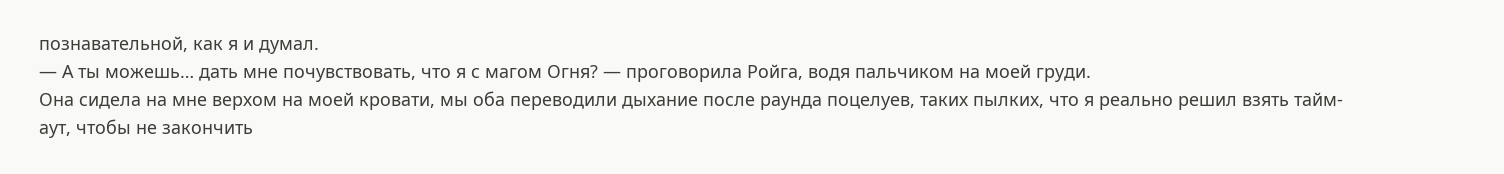познавательной, как я и думал.
— А ты можешь… дать мне почувствовать, что я с магом Огня? — проговорила Ройга, водя пальчиком на моей груди.
Она сидела на мне верхом на моей кровати, мы оба переводили дыхание после раунда поцелуев, таких пылких, что я реально решил взять тайм-аут, чтобы не закончить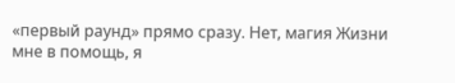«первый раунд» прямо сразу. Нет, магия Жизни мне в помощь, я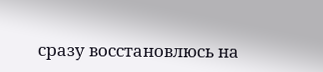сразу восстановлюсь на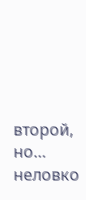второй, но… неловко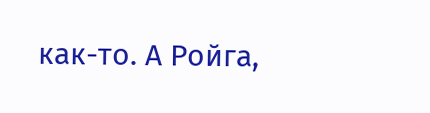как-то. А Ройга,